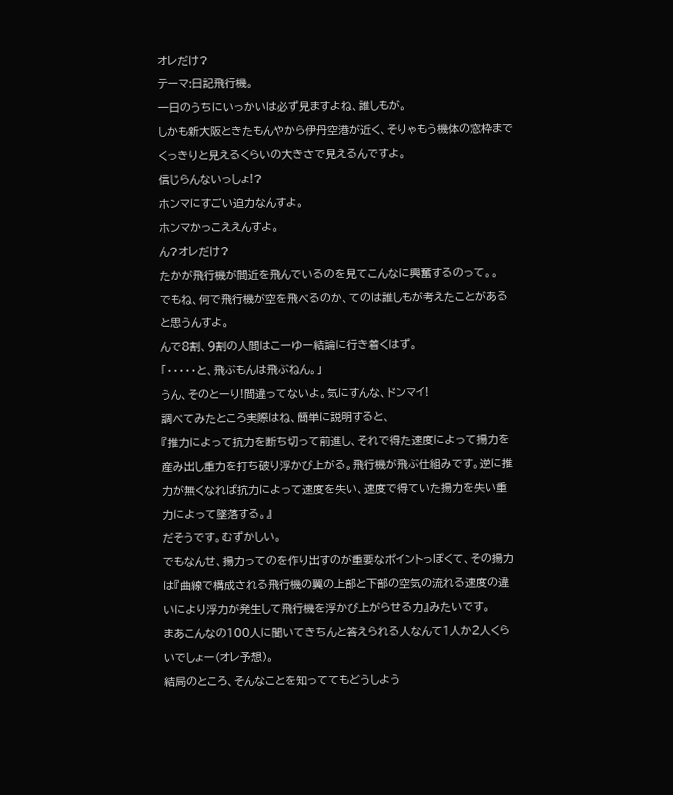オレだけ?
テーマ:日記飛行機。
一日のうちにいっかいは必ず見ますよね、誰しもが。
しかも新大阪ときたもんやから伊丹空港が近く、そりゃもう機体の窓枠までくっきりと見えるくらいの大きさで見えるんですよ。
信じらんないっしょ!?
ホンマにすごい迫力なんすよ。
ホンマかっこええんすよ。
ん?オレだけ?
たかが飛行機が間近を飛んでいるのを見てこんなに興奮するのって。。
でもね、何で飛行機が空を飛べるのか、てのは誰しもが考えたことがあると思うんすよ。
んで8割、9割の人間はこーゆー結論に行き着くはず。
「・・・・・と、飛ぶもんは飛ぶねん。」
うん、そのとーり!間違ってないよ。気にすんな、ドンマイ!
調べてみたところ実際はね、簡単に説明すると、
『推力によって抗力を断ち切って前進し、それで得た速度によって揚力を産み出し重力を打ち破り浮かび上がる。飛行機が飛ぶ仕組みです。逆に推力が無くなれば抗力によって速度を失い、速度で得ていた揚力を失い重力によって墜落する。』
だそうです。むずかしい。
でもなんせ、揚力ってのを作り出すのが重要なポイントっぽくて、その揚力は『曲線で構成される飛行機の翼の上部と下部の空気の流れる速度の違いにより浮力が発生して飛行機を浮かび上がらせる力』みたいです。
まあこんなの100人に聞いてきちんと答えられる人なんて1人か2人くらいでしょー(オレ予想)。
結局のところ、そんなことを知っててもどうしよう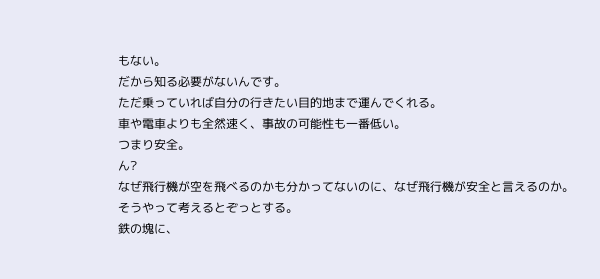もない。
だから知る必要がないんです。
ただ乗っていれば自分の行きたい目的地まで運んでくれる。
車や電車よりも全然速く、事故の可能性も一番低い。
つまり安全。
ん?
なぜ飛行機が空を飛べるのかも分かってないのに、なぜ飛行機が安全と言えるのか。
そうやって考えるとぞっとする。
鉄の塊に、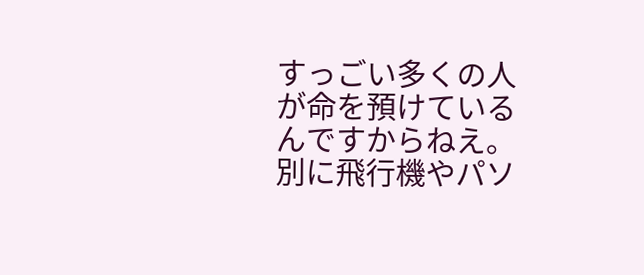すっごい多くの人が命を預けているんですからねえ。
別に飛行機やパソ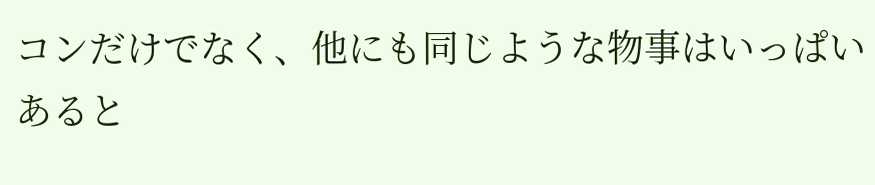コンだけでなく、他にも同じような物事はいっぱいあると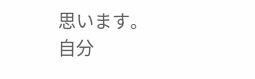思います。
自分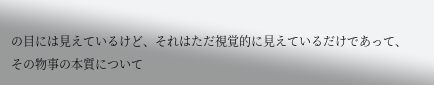の目には見えているけど、それはただ視覚的に見えているだけであって、
その物事の本質について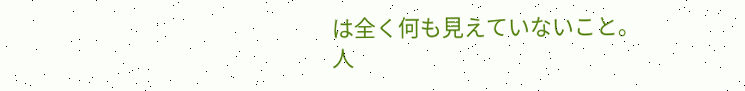は全く何も見えていないこと。
人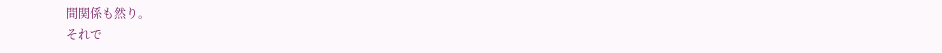間関係も然り。
それで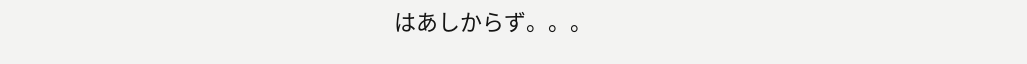はあしからず。。。